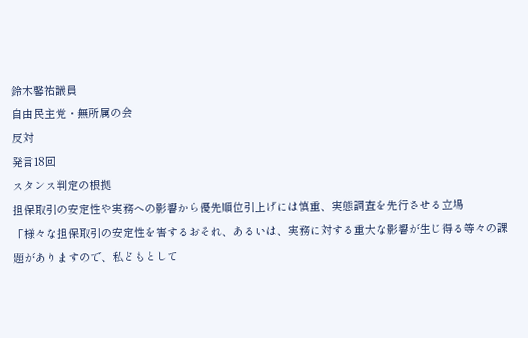鈴木馨祐議員
自由民主党・無所属の会
反対
発言18回
スタンス判定の根拠
担保取引の安定性や実務への影響から優先順位引上げには慎重、実態調査を先行させる立場
「様々な担保取引の安定性を害するおそれ、あるいは、実務に対する重大な影響が生じ得る等々の課題がありますので、私どもとして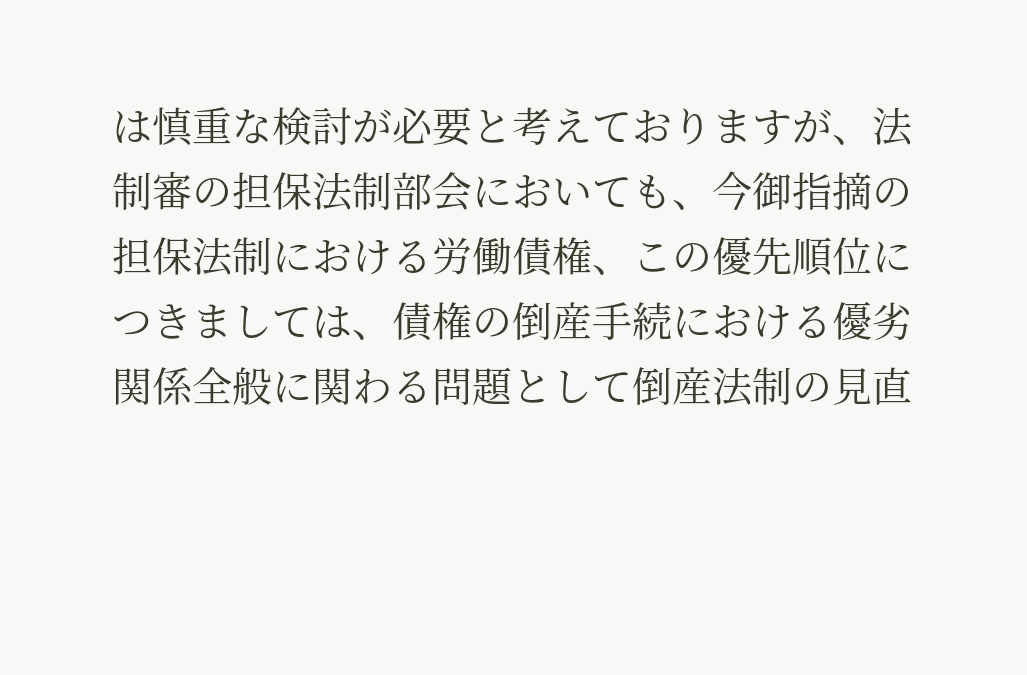は慎重な検討が必要と考えておりますが、法制審の担保法制部会においても、今御指摘の担保法制における労働債権、この優先順位につきましては、債権の倒産手続における優劣関係全般に関わる問題として倒産法制の見直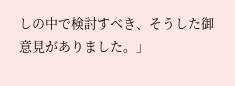しの中で検討すべき、そうした御意見がありました。」